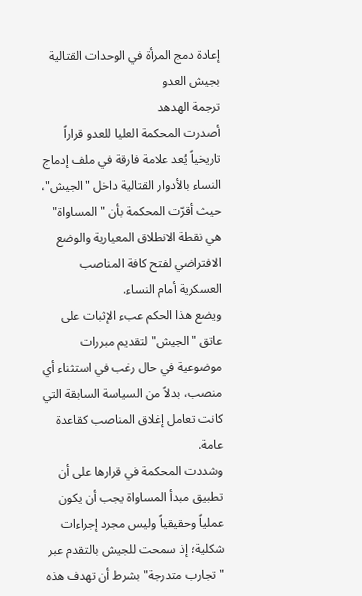إعادة دمج المرأة في الوحدات القتالية بجيش العدو
ترجمة الهدهد
أصدرت المحكمة العليا للعدو قراراً تاريخياً يُعد علامة فارقة في ملف إدماج النساء بالأدوار القتالية داخل "الجيش"، حيث أقرّت المحكمة بأن "المساواة" هي نقطة الانطلاق المعيارية والوضع الافتراضي لفتح كافة المناصب العسكرية أمام النساء.
ويضع هذا الحكم عبء الإثبات على عاتق "الجيش" لتقديم مبررات موضوعية في حال رغب في استثناء أي منصب، بدلاً من السياسة السابقة التي كانت تعامل إغلاق المناصب كقاعدة عامة.
وشددت المحكمة في قرارها على أن تطبيق مبدأ المساواة يجب أن يكون عملياً وحقيقياً وليس مجرد إجراءات شكلية؛ إذ سمحت للجيش بالتقدم عبر "تجارب متدرجة" بشرط أن تهدف هذه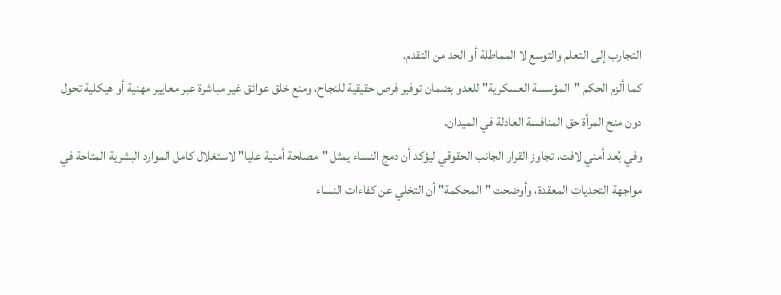التجارب إلى التعلم والتوسع لا المماطلة أو الحد من التقدم.
كما ألزم الحكم "المؤسسة العسكرية" للعدو بضمان توفير فرص حقيقية للنجاح، ومنع خلق عوائق غير مباشرة عبر معايير مهنية أو هيكلية تحول دون منح المرأة حق المنافسة العادلة في الميدان.
وفي بُعد أمني لافت، تجاوز القرار الجانب الحقوقي ليؤكد أن دمج النساء يمثل "مصلحة أمنية عليا" لاستغلال كامل الموارد البشرية المتاحة في مواجهة التحديات المعقدة، وأوضحت "المحكمة" أن التخلي عن كفاءات النساء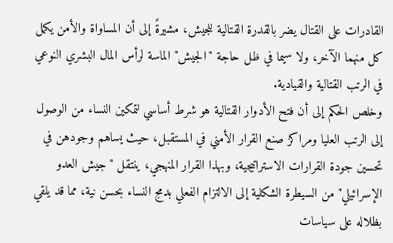القادرات على القتال يضر بالقدرة القتالية للجيش، مشيرةً إلى أن المساواة والأمن يكمل كل منهما الآخر، ولا سيما في ظل حاجة "الجيش" الماسة لرأس المال البشري النوعي في الرتب القتالية والقيادية.
وخلص الحكم إلى أن فتح الأدوار القتالية هو شرط أساسي لتمكين النساء من الوصول إلى الرتب العليا ومراكز صنع القرار الأمني في المستقبل، حيث يساهم وجودهن في تحسين جودة القرارات الاستراتيجية، وبهذا القرار المنهجي، ينتقل "جيش العدو الإسرائيلي" من السيطرة الشكلية إلى الالتزام الفعلي بدمج النساء بحسن نية، مما قد يلقي بظلاله على سياسات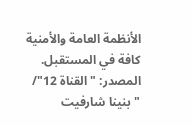الأنظمة العامة والأمنية كافة في المستقبل.
المصدر: "القناة 12"/ "بنينا شارفيت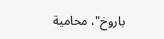باروخ"، محامية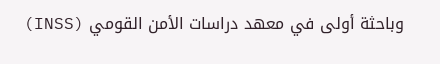وباحثة أولى في معهد دراسات الأمن القومي (INSS)